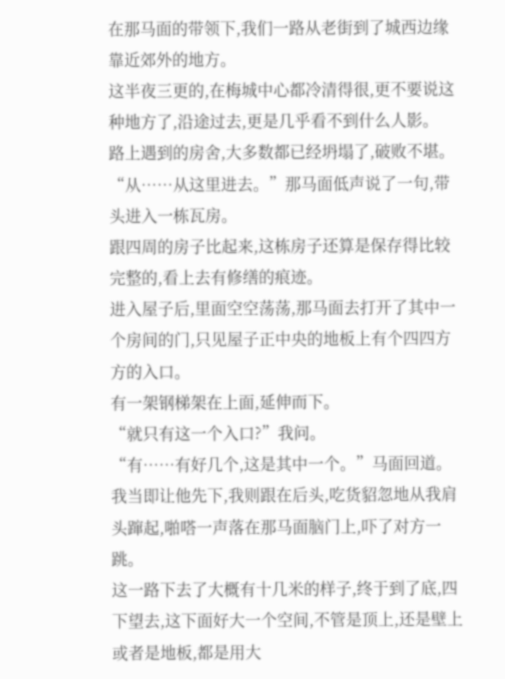在那马面的带领下,我们一路从老街到了城西边缘靠近郊外的地方。
这半夜三更的,在梅城中心都冷清得很,更不要说这种地方了,沿途过去,更是几乎看不到什么人影。
路上遇到的房舍,大多数都已经坍塌了,破败不堪。
“从……从这里进去。”那马面低声说了一句,带头进入一栋瓦房。
跟四周的房子比起来,这栋房子还算是保存得比较完整的,看上去有修缮的痕迹。
进入屋子后,里面空空荡荡,那马面去打开了其中一个房间的门,只见屋子正中央的地板上有个四四方方的入口。
有一架钢梯架在上面,延伸而下。
“就只有这一个入口?”我问。
“有……有好几个,这是其中一个。”马面回道。
我当即让他先下,我则跟在后头,吃货貂忽地从我肩头蹿起,啪嗒一声落在那马面脑门上,吓了对方一跳。
这一路下去了大概有十几米的样子,终于到了底,四下望去,这下面好大一个空间,不管是顶上,还是壁上或者是地板,都是用大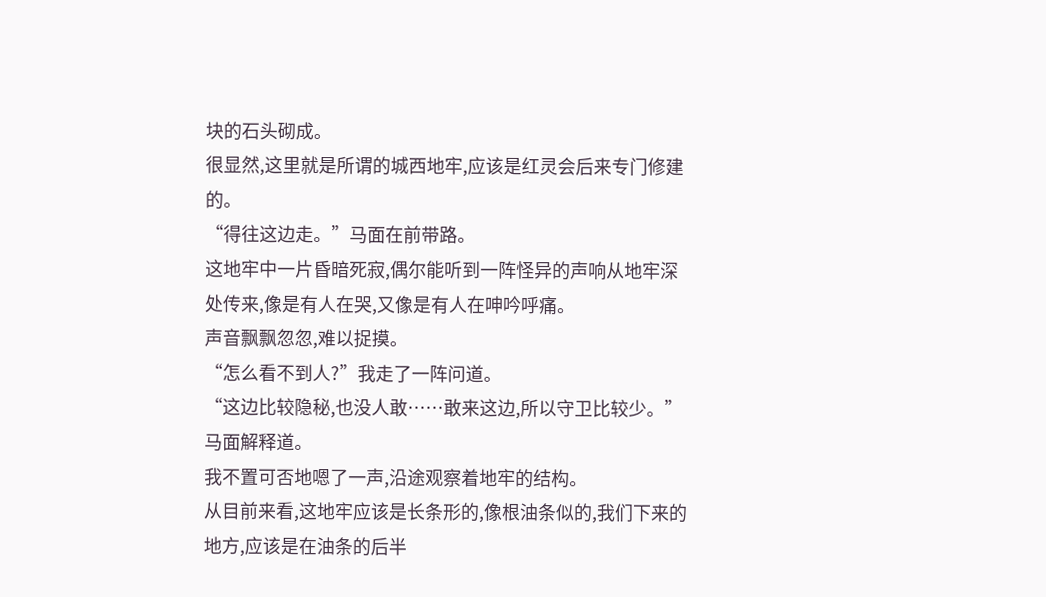块的石头砌成。
很显然,这里就是所谓的城西地牢,应该是红灵会后来专门修建的。
“得往这边走。”马面在前带路。
这地牢中一片昏暗死寂,偶尔能听到一阵怪异的声响从地牢深处传来,像是有人在哭,又像是有人在呻吟呼痛。
声音飘飘忽忽,难以捉摸。
“怎么看不到人?”我走了一阵问道。
“这边比较隐秘,也没人敢……敢来这边,所以守卫比较少。”马面解释道。
我不置可否地嗯了一声,沿途观察着地牢的结构。
从目前来看,这地牢应该是长条形的,像根油条似的,我们下来的地方,应该是在油条的后半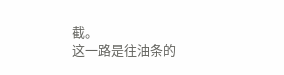截。
这一路是往油条的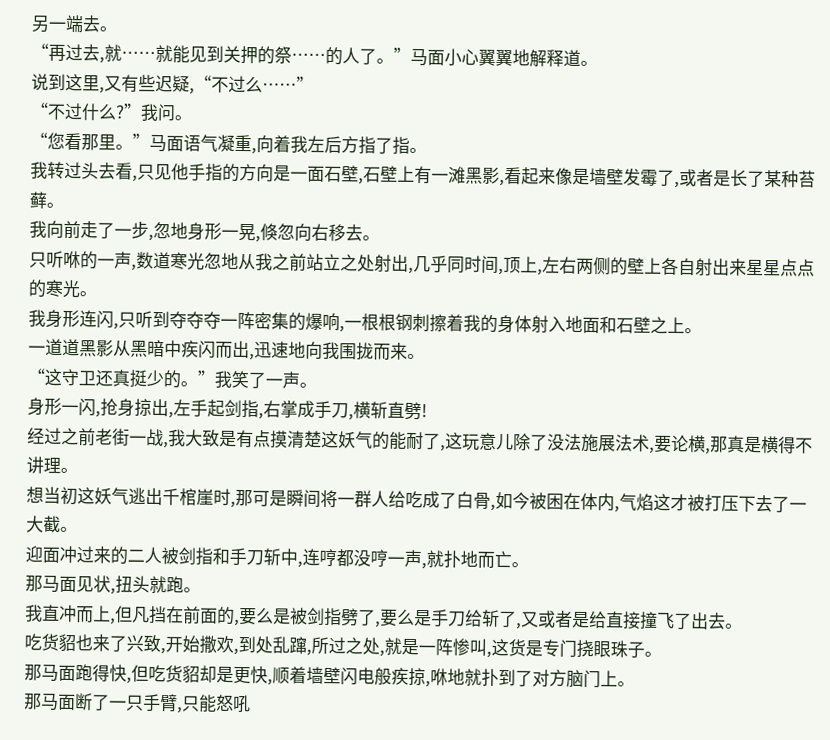另一端去。
“再过去,就……就能见到关押的祭……的人了。”马面小心翼翼地解释道。
说到这里,又有些迟疑,“不过么……”
“不过什么?”我问。
“您看那里。”马面语气凝重,向着我左后方指了指。
我转过头去看,只见他手指的方向是一面石壁,石壁上有一滩黑影,看起来像是墙壁发霉了,或者是长了某种苔藓。
我向前走了一步,忽地身形一晃,倏忽向右移去。
只听咻的一声,数道寒光忽地从我之前站立之处射出,几乎同时间,顶上,左右两侧的壁上各自射出来星星点点的寒光。
我身形连闪,只听到夺夺夺一阵密集的爆响,一根根钢刺擦着我的身体射入地面和石壁之上。
一道道黑影从黑暗中疾闪而出,迅速地向我围拢而来。
“这守卫还真挺少的。”我笑了一声。
身形一闪,抢身掠出,左手起剑指,右掌成手刀,横斩直劈!
经过之前老街一战,我大致是有点摸清楚这妖气的能耐了,这玩意儿除了没法施展法术,要论横,那真是横得不讲理。
想当初这妖气逃出千棺崖时,那可是瞬间将一群人给吃成了白骨,如今被困在体内,气焰这才被打压下去了一大截。
迎面冲过来的二人被剑指和手刀斩中,连哼都没哼一声,就扑地而亡。
那马面见状,扭头就跑。
我直冲而上,但凡挡在前面的,要么是被剑指劈了,要么是手刀给斩了,又或者是给直接撞飞了出去。
吃货貂也来了兴致,开始撒欢,到处乱蹿,所过之处,就是一阵惨叫,这货是专门挠眼珠子。
那马面跑得快,但吃货貂却是更快,顺着墙壁闪电般疾掠,咻地就扑到了对方脑门上。
那马面断了一只手臂,只能怒吼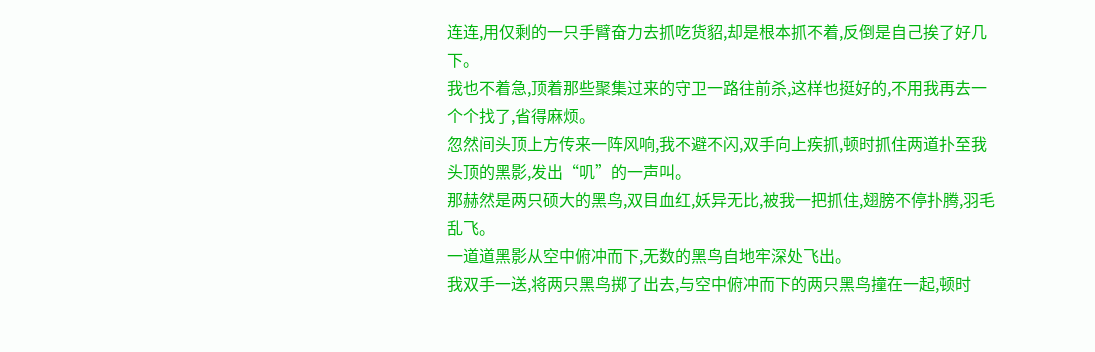连连,用仅剩的一只手臂奋力去抓吃货貂,却是根本抓不着,反倒是自己挨了好几下。
我也不着急,顶着那些聚集过来的守卫一路往前杀,这样也挺好的,不用我再去一个个找了,省得麻烦。
忽然间头顶上方传来一阵风响,我不避不闪,双手向上疾抓,顿时抓住两道扑至我头顶的黑影,发出“叽”的一声叫。
那赫然是两只硕大的黑鸟,双目血红,妖异无比,被我一把抓住,翅膀不停扑腾,羽毛乱飞。
一道道黑影从空中俯冲而下,无数的黑鸟自地牢深处飞出。
我双手一送,将两只黑鸟掷了出去,与空中俯冲而下的两只黑鸟撞在一起,顿时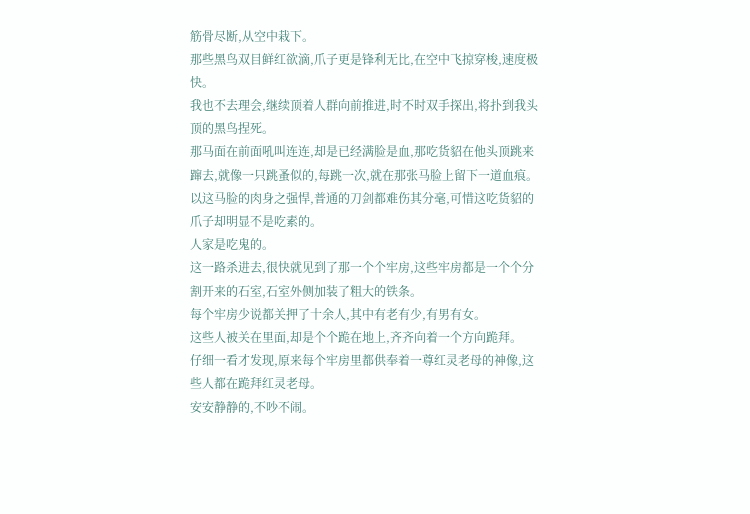筋骨尽断,从空中栽下。
那些黑鸟双目鲜红欲滴,爪子更是锋利无比,在空中飞掠穿梭,速度极快。
我也不去理会,继续顶着人群向前推进,时不时双手探出,将扑到我头顶的黑鸟捏死。
那马面在前面吼叫连连,却是已经满脸是血,那吃货貂在他头顶跳来蹿去,就像一只跳蚤似的,每跳一次,就在那张马脸上留下一道血痕。
以这马脸的肉身之强悍,普通的刀剑都难伤其分毫,可惜这吃货貂的爪子却明显不是吃素的。
人家是吃鬼的。
这一路杀进去,很快就见到了那一个个牢房,这些牢房都是一个个分割开来的石室,石室外侧加装了粗大的铁条。
每个牢房少说都关押了十余人,其中有老有少,有男有女。
这些人被关在里面,却是个个跪在地上,齐齐向着一个方向跪拜。
仔细一看才发现,原来每个牢房里都供奉着一尊红灵老母的神像,这些人都在跪拜红灵老母。
安安静静的,不吵不闹。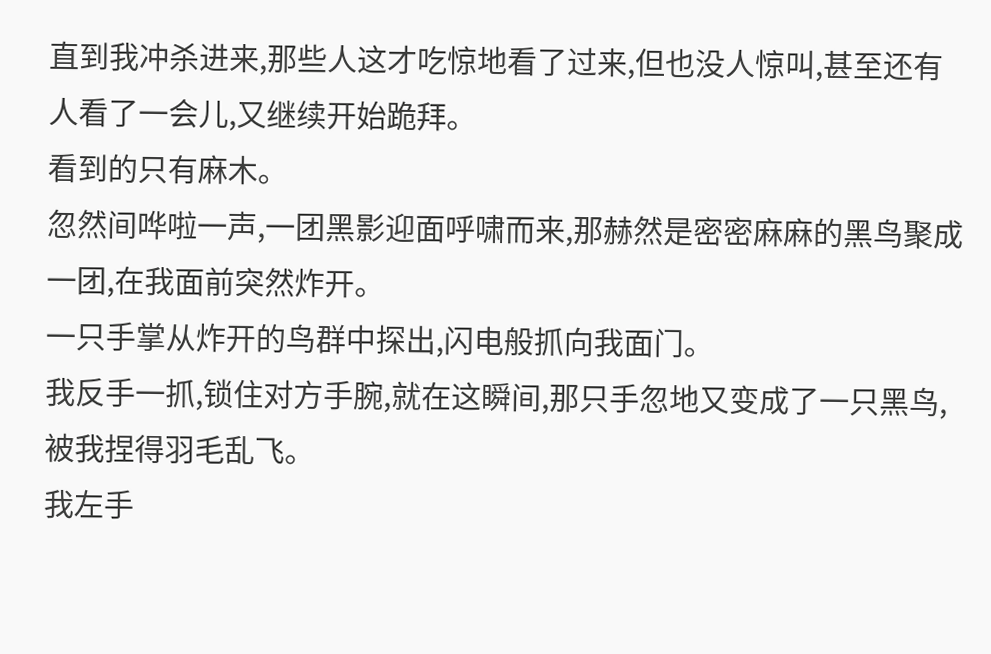直到我冲杀进来,那些人这才吃惊地看了过来,但也没人惊叫,甚至还有人看了一会儿,又继续开始跪拜。
看到的只有麻木。
忽然间哗啦一声,一团黑影迎面呼啸而来,那赫然是密密麻麻的黑鸟聚成一团,在我面前突然炸开。
一只手掌从炸开的鸟群中探出,闪电般抓向我面门。
我反手一抓,锁住对方手腕,就在这瞬间,那只手忽地又变成了一只黑鸟,被我捏得羽毛乱飞。
我左手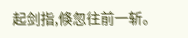起剑指,倏忽往前一斩。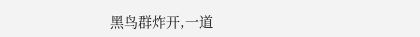黑鸟群炸开,一道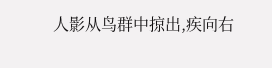人影从鸟群中掠出,疾向右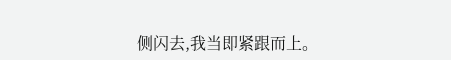侧闪去,我当即紧跟而上。